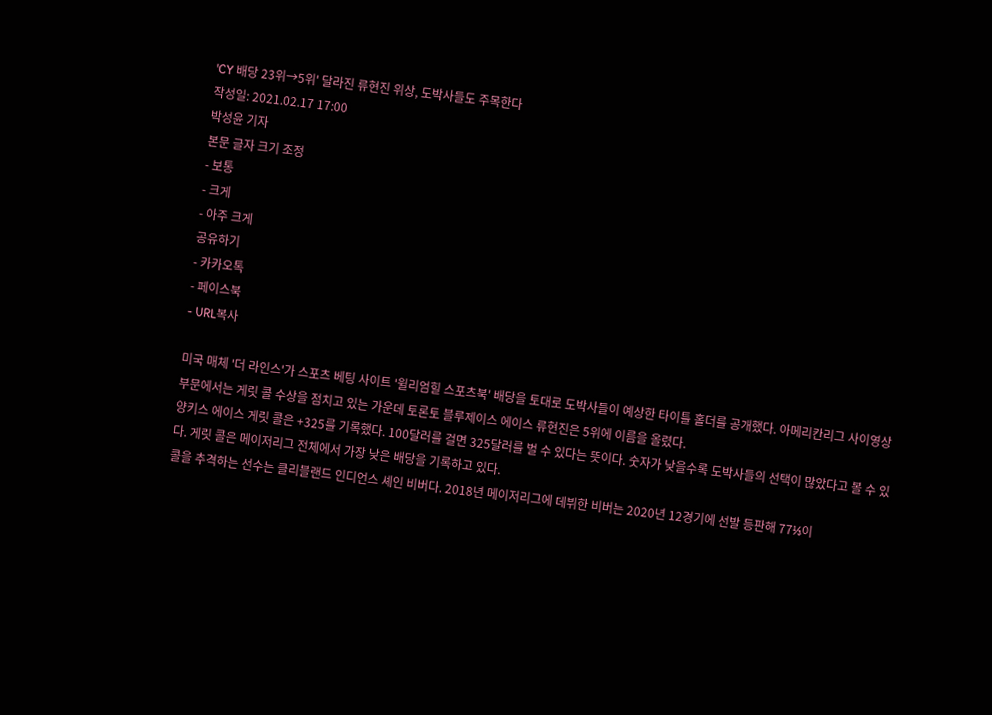'CY 배당 23위→5위' 달라진 류현진 위상, 도박사들도 주목한다
작성일: 2021.02.17 17:00
박성윤 기자
본문 글자 크기 조정
- 보통
- 크게
- 아주 크게
공유하기
- 카카오톡
- 페이스북
- URL복사

미국 매체 '더 라인스'가 스포츠 베팅 사이트 '윌리엄힐 스포츠북' 배당을 토대로 도박사들이 예상한 타이틀 홀더를 공개했다. 아메리칸리그 사이영상 부문에서는 게릿 콜 수상을 점치고 있는 가운데 토론토 블루제이스 에이스 류현진은 5위에 이름을 올렸다.
양키스 에이스 게릿 콜은 +325를 기록했다. 100달러를 걸면 325달러를 벌 수 있다는 뜻이다. 숫자가 낮을수록 도박사들의 선택이 많았다고 볼 수 있다. 게릿 콜은 메이저리그 전체에서 가장 낮은 배당을 기록하고 있다.
콜을 추격하는 선수는 클리블랜드 인디언스 셰인 비버다. 2018년 메이저리그에 데뷔한 비버는 2020년 12경기에 선발 등판해 77⅓이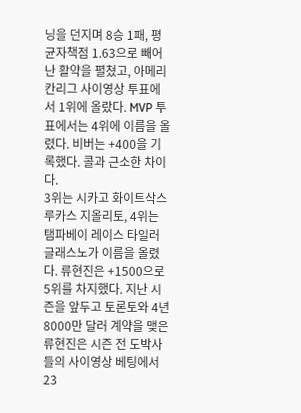닝을 던지며 8승 1패, 평균자책점 1.63으로 빼어난 활약을 펼쳤고, 아메리칸리그 사이영상 투표에서 1위에 올랐다. MVP 투표에서는 4위에 이름을 올렸다. 비버는 +400을 기록했다. 콜과 근소한 차이다.
3위는 시카고 화이트삭스 루카스 지올리토, 4위는 탬파베이 레이스 타일러 글래스노가 이름을 올렸다. 류현진은 +1500으로 5위를 차지했다. 지난 시즌을 앞두고 토론토와 4년 8000만 달러 계약을 맺은 류현진은 시즌 전 도박사들의 사이영상 베팅에서 23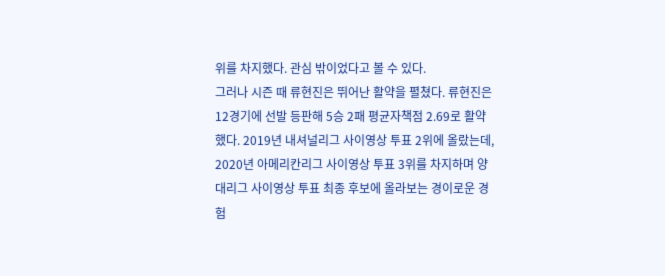위를 차지했다. 관심 밖이었다고 볼 수 있다.
그러나 시즌 때 류현진은 뛰어난 활약을 펼쳤다. 류현진은 12경기에 선발 등판해 5승 2패 평균자책점 2.69로 활약했다. 2019년 내셔널리그 사이영상 투표 2위에 올랐는데, 2020년 아메리칸리그 사이영상 투표 3위를 차지하며 양대리그 사이영상 투표 최종 후보에 올라보는 경이로운 경험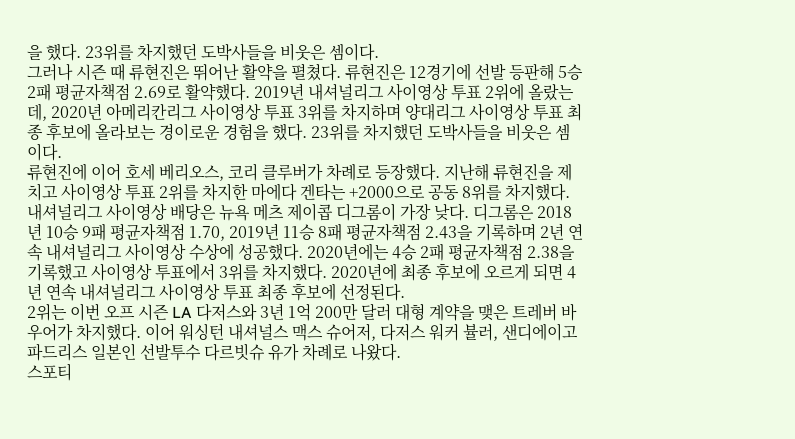을 했다. 23위를 차지했던 도박사들을 비웃은 셈이다.
그러나 시즌 때 류현진은 뛰어난 활약을 펼쳤다. 류현진은 12경기에 선발 등판해 5승 2패 평균자책점 2.69로 활약했다. 2019년 내셔널리그 사이영상 투표 2위에 올랐는데, 2020년 아메리칸리그 사이영상 투표 3위를 차지하며 양대리그 사이영상 투표 최종 후보에 올라보는 경이로운 경험을 했다. 23위를 차지했던 도박사들을 비웃은 셈이다.
류현진에 이어 호세 베리오스, 코리 클루버가 차례로 등장했다. 지난해 류현진을 제치고 사이영상 투표 2위를 차지한 마에다 겐타는 +2000으로 공동 8위를 차지했다.
내셔널리그 사이영상 배당은 뉴욕 메츠 제이콥 디그롬이 가장 낮다. 디그롬은 2018년 10승 9패 평균자책점 1.70, 2019년 11승 8패 평균자책점 2.43을 기록하며 2년 연속 내셔널리그 사이영상 수상에 성공했다. 2020년에는 4승 2패 평균자책점 2.38을 기록했고 사이영상 투표에서 3위를 차지했다. 2020년에 최종 후보에 오르게 되면 4년 연속 내셔널리그 사이영상 투표 최종 후보에 선정된다.
2위는 이번 오프 시즌 LA 다저스와 3년 1억 200만 달러 대형 계약을 맺은 트레버 바우어가 차지했다. 이어 워싱턴 내셔널스 맥스 슈어저, 다저스 워커 뷸러, 샌디에이고 파드리스 일본인 선발투수 다르빗슈 유가 차례로 나왔다.
스포티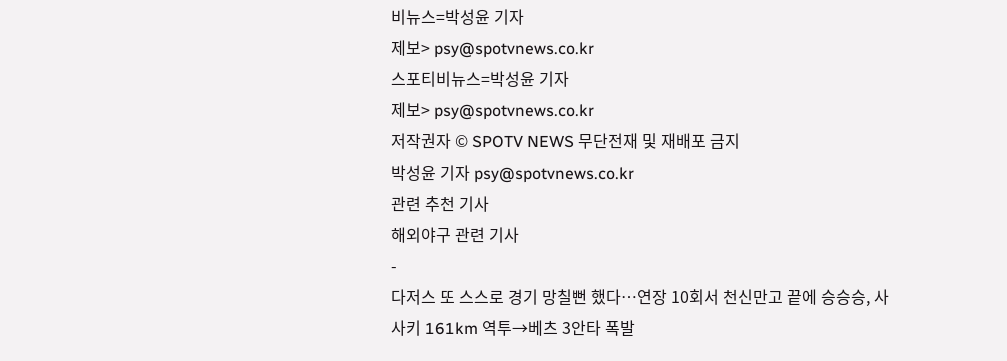비뉴스=박성윤 기자
제보> psy@spotvnews.co.kr
스포티비뉴스=박성윤 기자
제보> psy@spotvnews.co.kr
저작권자 © SPOTV NEWS 무단전재 및 재배포 금지
박성윤 기자 psy@spotvnews.co.kr
관련 추천 기사
해외야구 관련 기사
-
다저스 또 스스로 경기 망칠뻔 했다…연장 10회서 천신만고 끝에 승승승, 사사키 161km 역투→베츠 3안타 폭발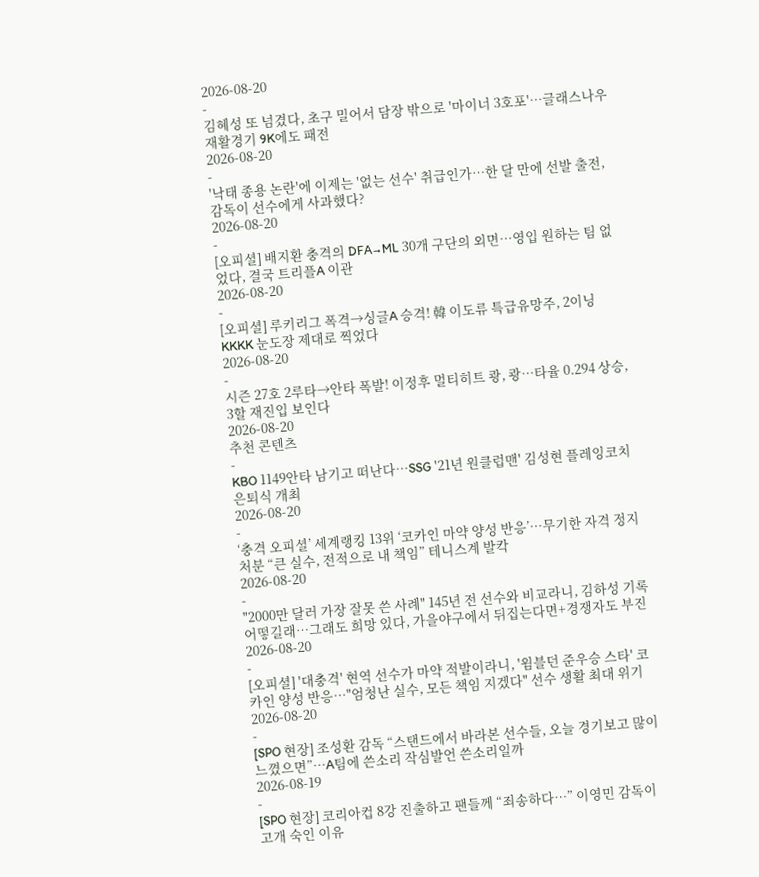2026-08-20
-
김혜성 또 넘겼다, 초구 밀어서 담장 밖으로 '마이너 3호포'…글래스나우 재활경기 9K에도 패전
2026-08-20
-
'낙태 종용 논란'에 이제는 '없는 선수' 취급인가…한 달 만에 선발 출전, 감독이 선수에게 사과했다?
2026-08-20
-
[오피셜] 배지환 충격의 DFA→ML 30개 구단의 외면…영입 원하는 팀 없었다, 결국 트리플A 이관
2026-08-20
-
[오피셜] 루키리그 폭격→싱글A 승격! 韓 이도류 특급유망주, 2이닝 KKKK 눈도장 제대로 찍었다
2026-08-20
-
시즌 27호 2루타→안타 폭발! 이정후 멀티히트 쾅, 쾅…타율 0.294 상승, 3할 재진입 보인다
2026-08-20
추천 콘텐츠
-
KBO 1149안타 남기고 떠난다…SSG '21년 원클럽맨' 김성현 플레잉코치 은퇴식 개최
2026-08-20
-
‘충격 오피셜’ 세계랭킹 13위 ‘코카인 마약 양성 반응’…무기한 자격 정지 처분 “큰 실수, 전적으로 내 책임” 테니스계 발칵
2026-08-20
-
"2000만 달러 가장 잘못 쓴 사례" 145년 전 선수와 비교라니, 김하성 기록 어떻길래…그래도 희망 있다, 가을야구에서 뒤집는다면+경쟁자도 부진
2026-08-20
-
[오피셜] '대충격' 현역 선수가 마약 적발이라니, '윔블던 준우승 스타' 코카인 양성 반응…"엄청난 실수, 모든 책임 지겠다" 선수 생활 최대 위기
2026-08-20
-
[SPO 현장] 조성환 감독 “스탠드에서 바라본 선수들, 오늘 경기보고 많이 느꼈으면”…A팀에 쓴소리 작심발언 쓴소리일까
2026-08-19
-
[SPO 현장] 코리아컵 8강 진출하고 팬들께 “죄송하다…” 이영민 감독이 고개 숙인 이유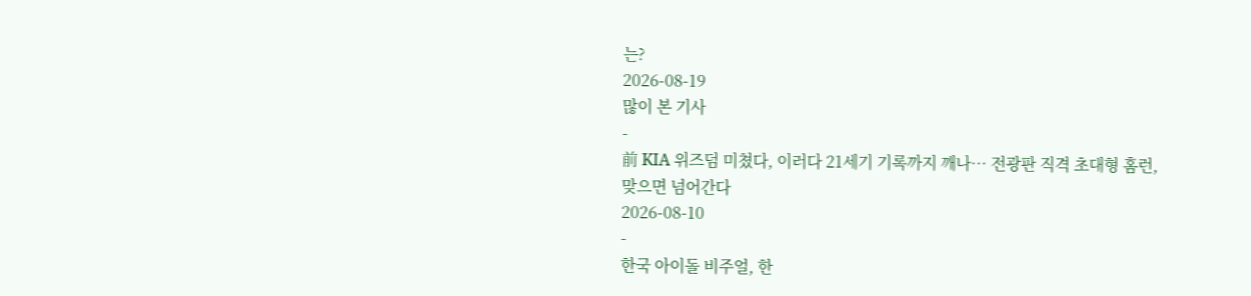는?
2026-08-19
많이 본 기사
-
前 KIA 위즈덤 미쳤다, 이러다 21세기 기록까지 깨나… 전광판 직격 초대형 홈런, 맞으면 넘어간다
2026-08-10
-
한국 아이돌 비주얼, 한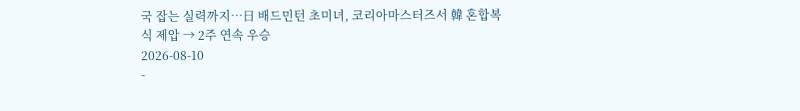국 잡는 실력까지…日 배드민턴 초미녀, 코리아마스터즈서 韓 혼합복식 제압 → 2주 연속 우승
2026-08-10
-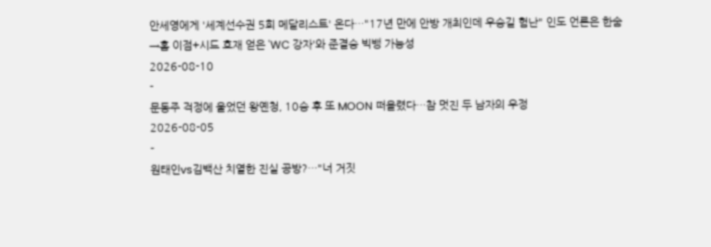안세영에게 '세계선수권 5회 메달리스트' 온다…"17년 만에 안방 개최인데 우승길 험난" 인도 언론은 한숨→홈 이점+시드 호재 얻은 'WC 강자'와 준결승 빅뱅 가능성
2026-08-10
-
문동주 걱정에 울었던 왕옌청, 10승 후 또 MOON 떠올렸다…참 멋진 두 남자의 우정
2026-08-05
-
원태인vs김백산 치열한 진실 공방?…"너 거짓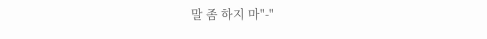말 좀 하지 마"-"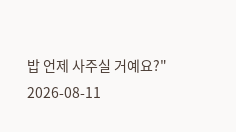밥 언제 사주실 거예요?"
2026-08-11